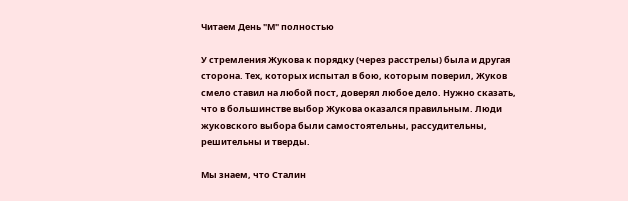Читаем День "М" полностью

У стремления Жукова к порядку (через расстрелы) была и другая сторона. Тех, которых испытал в бою, которым поверил, Жуков смело ставил на любой пост, доверял любое дело. Нужно сказать, что в большинстве выбор Жукова оказался правильным. Люди жуковского выбора были самостоятельны, рассудительны, решительны и тверды.

Мы знаем, что Сталин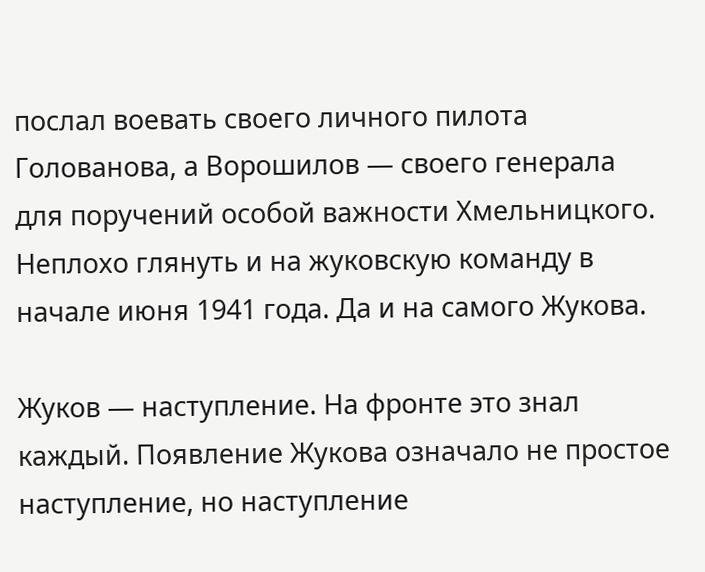послал воевать своего личного пилота Голованова, а Ворошилов — своего генерала для поручений особой важности Хмельницкого. Неплохо глянуть и на жуковскую команду в начале июня 1941 года. Да и на самого Жукова.

Жуков — наступление. На фронте это знал каждый. Появление Жукова означало не простое наступление, но наступление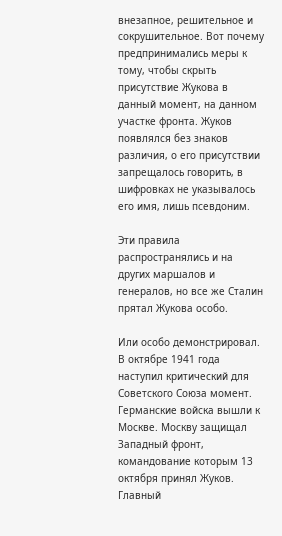внезапное, решительное и сокрушительное. Вот почему предпринимались меры к тому, чтобы скрыть присутствие Жукова в данный момент, на данном участке фронта. Жуков появлялся без знаков различия, о его присутствии запрещалось говорить, в шифровках не указывалось его имя, лишь псевдоним.

Эти правила распространялись и на других маршалов и генералов, но все же Сталин прятал Жукова особо.

Или особо демонстрировал. В октябре 1941 года наступил критический для Советского Союза момент. Германские войска вышли к Москве. Москву защищал Западный фронт, командование которым 13 октября принял Жуков. Главный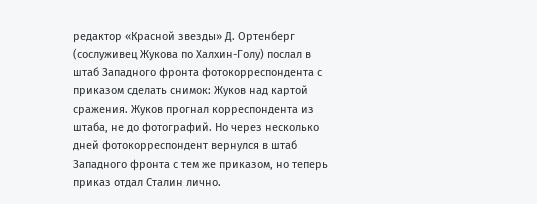редактор «Красной звезды» Д. Ортенберг (сослуживец Жукова по Халхин-Голу) послал в штаб Западного фронта фотокорреспондента с приказом сделать снимок: Жуков над картой сражения. Жуков прогнал корреспондента из штаба, не до фотографий. Но через несколько дней фотокорреспондент вернулся в штаб Западного фронта с тем же приказом, но теперь приказ отдал Сталин лично.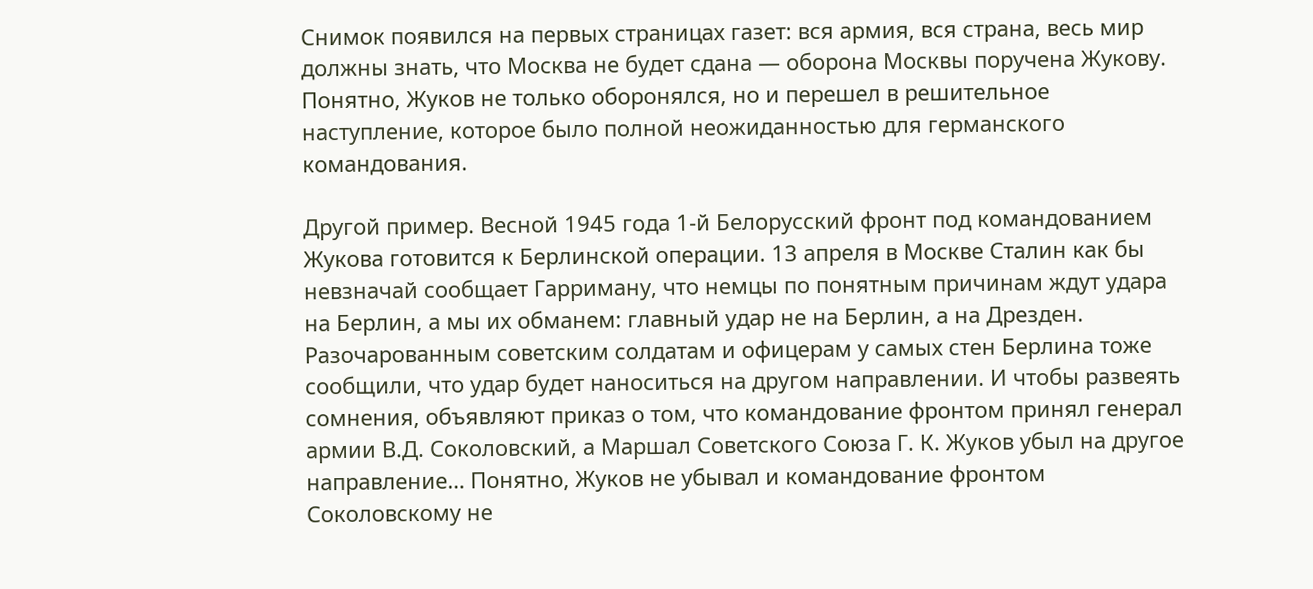Снимок появился на первых страницах газет: вся армия, вся страна, весь мир должны знать, что Москва не будет сдана — оборона Москвы поручена Жукову. Понятно, Жуков не только оборонялся, но и перешел в решительное наступление, которое было полной неожиданностью для германского командования.

Другой пример. Весной 1945 года 1-й Белорусский фронт под командованием Жукова готовится к Берлинской операции. 13 апреля в Москве Сталин как бы невзначай сообщает Гарриману, что немцы по понятным причинам ждут удара на Берлин, а мы их обманем: главный удар не на Берлин, а на Дрезден. Разочарованным советским солдатам и офицерам у самых стен Берлина тоже сообщили, что удар будет наноситься на другом направлении. И чтобы развеять сомнения, объявляют приказ о том, что командование фронтом принял генерал армии В.Д. Соколовский, а Маршал Советского Союза Г. К. Жуков убыл на другое направление… Понятно, Жуков не убывал и командование фронтом Соколовскому не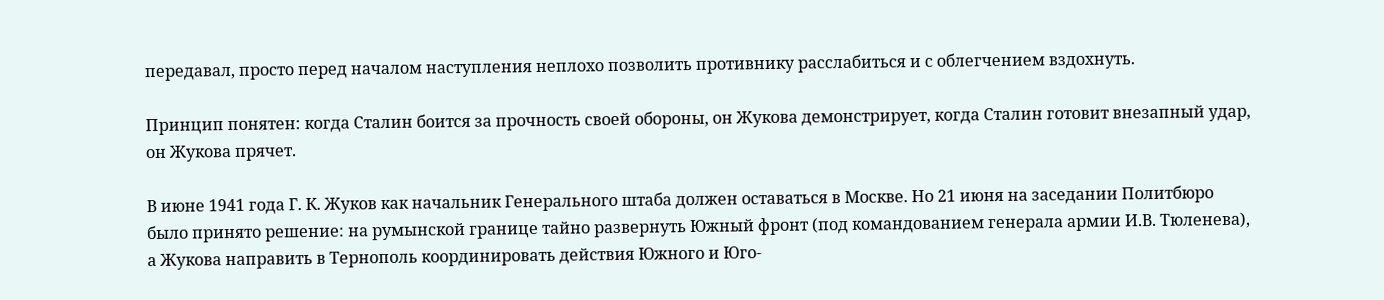передавал, просто перед началом наступления неплохо позволить противнику расслабиться и с облегчением вздохнуть.

Принцип понятен: когда Сталин боится за прочность своей обороны, он Жукова демонстрирует, когда Сталин готовит внезапный удар, он Жукова прячет.

В июне 1941 года Г. К. Жуков как начальник Генерального штаба должен оставаться в Москве. Но 21 июня на заседании Политбюро было принято решение: на румынской границе тайно развернуть Южный фронт (под командованием генерала армии И.В. Тюленева), а Жукова направить в Тернополь координировать действия Южного и Юго-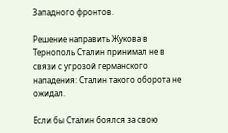Западного фронтов.

Решение направить Жукова в Тернополь Сталин принимал не в связи с угрозой германского нападения: Сталин такого оборота не ожидал.

Если бы Сталин боялся за свою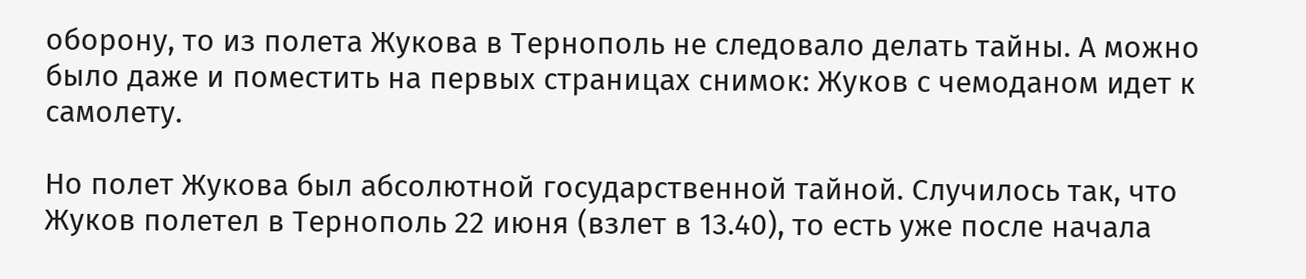оборону, то из полета Жукова в Тернополь не следовало делать тайны. А можно было даже и поместить на первых страницах снимок: Жуков с чемоданом идет к самолету.

Но полет Жукова был абсолютной государственной тайной. Случилось так, что Жуков полетел в Тернополь 22 июня (взлет в 13.40), то есть уже после начала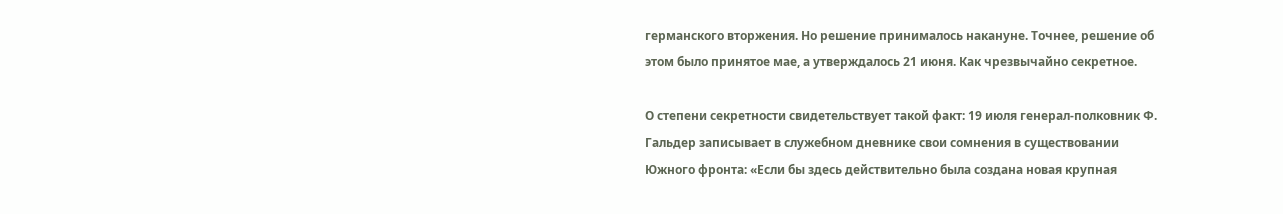германского вторжения. Но решение принималось накануне. Точнее, решение об этом было принятое мае, а утверждалось 21 июня. Как чрезвычайно секретное.

О степени секретности свидетельствует такой факт: 19 июля генерал-полковник Ф. Гальдер записывает в служебном дневнике свои сомнения в существовании Южного фронта: «Если бы здесь действительно была создана новая крупная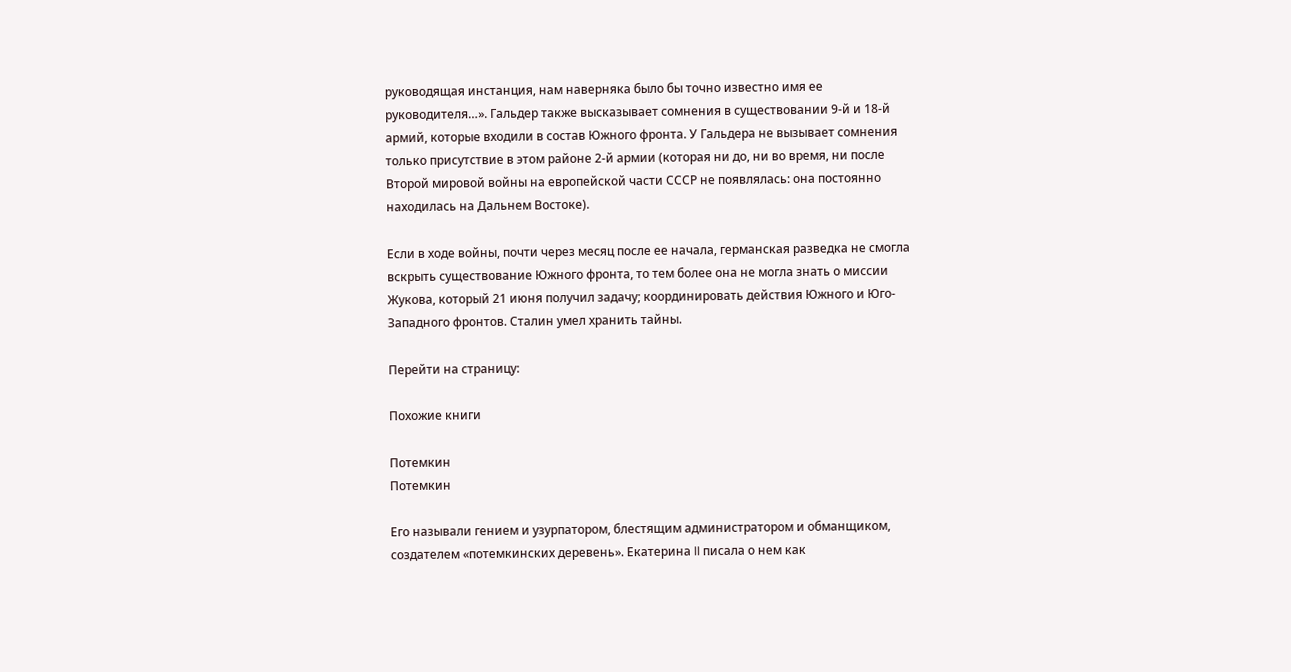руководящая инстанция, нам наверняка было бы точно известно имя ее руководителя…». Гальдер также высказывает сомнения в существовании 9-й и 18-й армий, которые входили в состав Южного фронта. У Гальдера не вызывает сомнения только присутствие в этом районе 2-й армии (которая ни до, ни во время, ни после Второй мировой войны на европейской части СССР не появлялась: она постоянно находилась на Дальнем Востоке).

Если в ходе войны, почти через месяц после ее начала, германская разведка не смогла вскрыть существование Южного фронта, то тем более она не могла знать о миссии Жукова, который 21 июня получил задачу; координировать действия Южного и Юго-Западного фронтов. Сталин умел хранить тайны.

Перейти на страницу:

Похожие книги

Потемкин
Потемкин

Его называли гением и узурпатором, блестящим администратором и обманщиком, создателем «потемкинских деревень». Екатерина II писала о нем как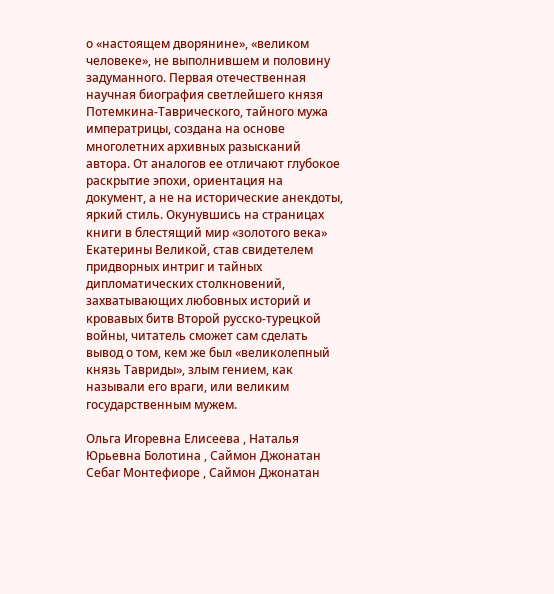о «настоящем дворянине», «великом человеке», не выполнившем и половину задуманного. Первая отечественная научная биография светлейшего князя Потемкина-Таврического, тайного мужа императрицы, создана на основе многолетних архивных разысканий автора. От аналогов ее отличают глубокое раскрытие эпохи, ориентация на документ, а не на исторические анекдоты, яркий стиль. Окунувшись на страницах книги в блестящий мир «золотого века» Екатерины Великой, став свидетелем придворных интриг и тайных дипломатических столкновений, захватывающих любовных историй и кровавых битв Второй русско-турецкой войны, читатель сможет сам сделать вывод о том, кем же был «великолепный князь Тавриды», злым гением, как называли его враги, или великим государственным мужем.

Ольга Игоревна Елисеева , Наталья Юрьевна Болотина , Саймон Джонатан Себаг Монтефиоре , Саймон Джонатан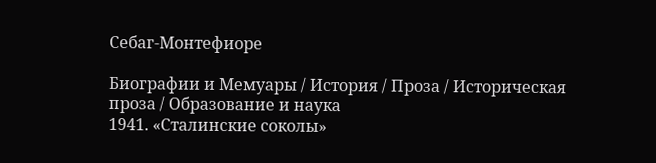Себаг-Монтефиоре

Биографии и Мемуары / История / Проза / Историческая проза / Образование и наука
1941. «Сталинские соколы»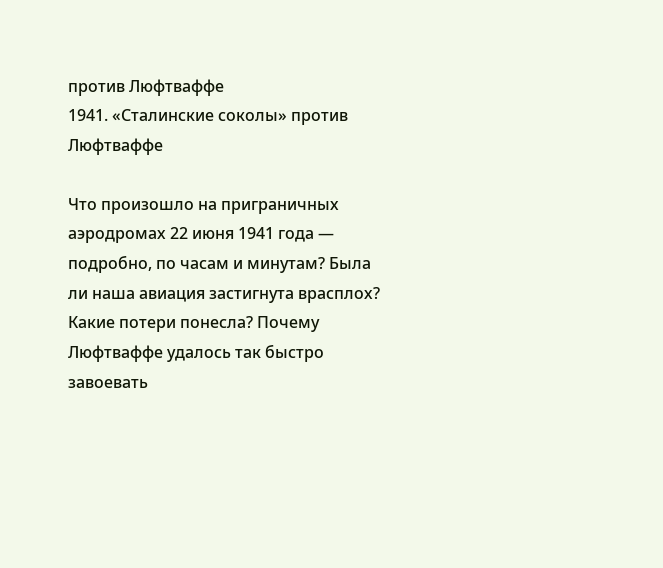против Люфтваффе
1941. «Сталинские соколы» против Люфтваффе

Что произошло на приграничных аэродромах 22 июня 1941 года — подробно, по часам и минутам? Была ли наша авиация застигнута врасплох? Какие потери понесла? Почему Люфтваффе удалось так быстро завоевать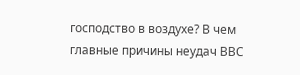господство в воздухе? В чем главные причины неудач ВВС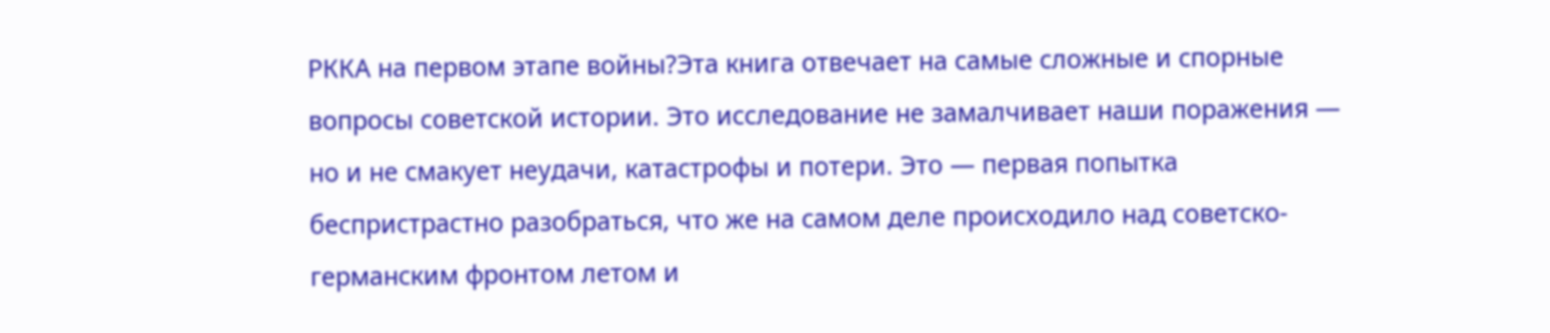РККА на первом этапе войны?Эта книга отвечает на самые сложные и спорные вопросы советской истории. Это исследование не замалчивает наши поражения — но и не смакует неудачи, катастрофы и потери. Это — первая попытка беспристрастно разобраться, что же на самом деле происходило над советско-германским фронтом летом и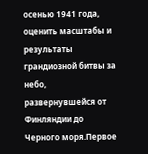осенью 1941 года, оценить масштабы и результаты грандиозной битвы за небо, развернувшейся от Финляндии до Черного моря.Первое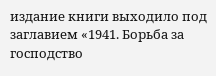издание книги выходило под заглавием «1941. Борьба за господство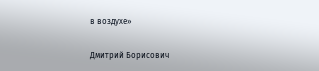в воздухе»

Дмитрий Борисович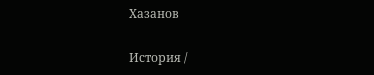Хазанов

История /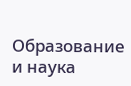Образование и наука